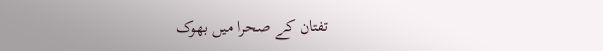تفتان کے صحرا میں بھوک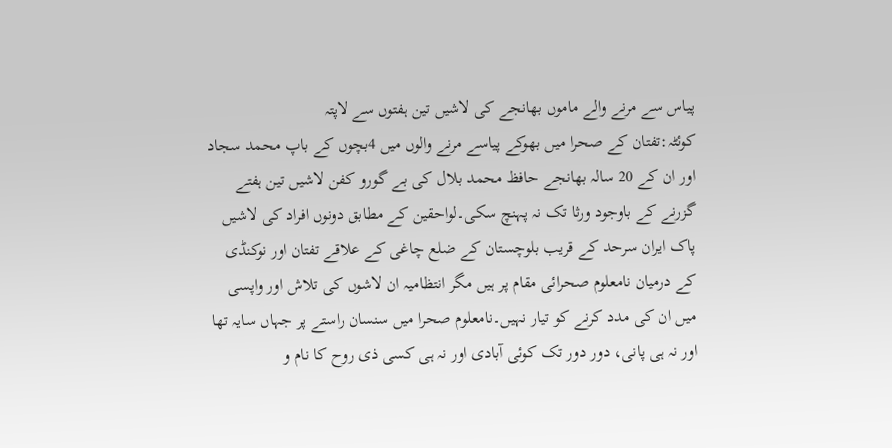پیاس سے مرنے والے ماموں بھانجے کی لاشیں تین ہفتوں سے لاپتہ
کوئٹہ:تفتان کے صحرا میں بھوکے پیاسے مرنے والوں میں 4بچوں کے باپ محمد سجاد اور ان کے 20 سالہ بھانجے حافظ محمد بلال کی بے گورو کفن لاشیں تین ہفتے گزرنے کے باوجود ورثا تک نہ پہنچ سکی۔لواحقین کے مطابق دونوں افراد کی لاشیں پاک ایران سرحد کے قریب بلوچستان کے ضلع چاغی کے علاقے تفتان اور نوکنڈی کے درمیان نامعلوم صحرائی مقام پر ہیں مگر انتظامیہ ان لاشوں کی تلاش اور واپسی میں ان کی مدد کرنے کو تیار نہیں۔نامعلوم صحرا میں سنسان راستے پر جہاں سایہ تھا اور نہ ہی پانی، دور دور تک کوئی آبادی اور نہ ہی کسی ذی روح کا نام و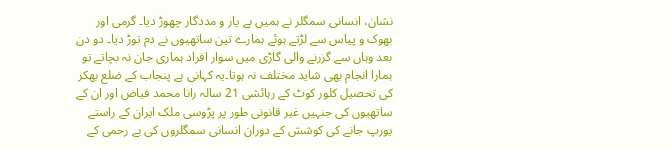نشان، انسانی سمگلر نے ہمیں بے یار و مددگار چھوڑ دیا۔ گرمی اور بھوک و پیاس سے لڑتے ہوئے ہمارے تین ساتھیوں نے دم توڑ دیا۔ دو دن بعد وہاں سے گزرنے والی گاڑی میں سوار افراد ہماری جان نہ بچاتے تو ہمارا انجام بھی شاید مختلف نہ ہوتا۔یہ کہانی ہے پنجاب کے ضلع بھکر کی تحصیل کلور کوٹ کے رہائشی 21 سالہ رانا محمد فیاض اور ان کے ساتھیوں کی جنہیں غیر قانونی طور پر پڑوسی ملک ایران کے راستے یورپ جانے کی کوشش کے دوران انسانی سمگلروں کی بے رحمی کے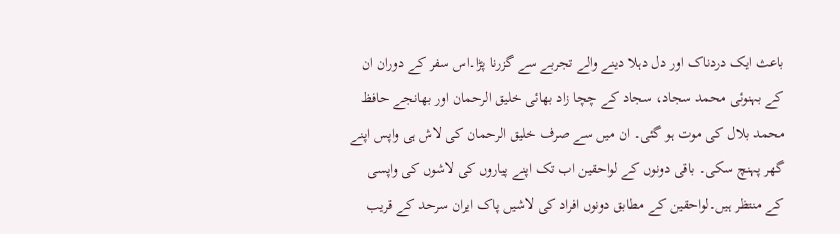باعث ایک دردناک اور دل دہلا دینے والے تجربے سے گزرنا پڑا۔اس سفر کے دوران ان کے بہنوئی محمد سجاد، سجاد کے چچا زاد بھائی خلیق الرحمان اور بھانجے حافظ محمد بلال کی موت ہو گئی۔ ان میں سے صرف خلیق الرحمان کی لاش ہی واپس اپنے گھر پہنچ سکی۔ باقی دونوں کے لواحقین اب تک اپنے پیاروں کی لاشوں کی واپسی کے منتظر ہیں۔لواحقین کے مطابق دونوں افراد کی لاشیں پاک ایران سرحد کے قریب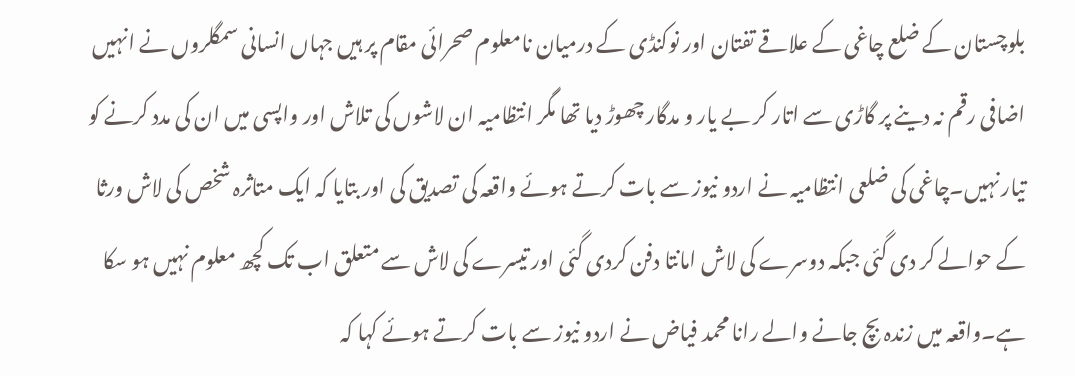بلوچستان کے ضلع چاغی کے علاقے تفتان اور نوکنڈی کے درمیان نامعلوم صحرائی مقام پر ہیں جہاں انسانی سمگلروں نے انہیں اضافی رقم نہ دینے پر گاڑی سے اتار کر بے یار و مدگار چھوڑ دیا تھا مگر انتظامیہ ان لاشوں کی تلاش اور واپسی میں ان کی مدد کرنے کو تیار نہیں۔چاغی کی ضلعی انتظامیہ نے اردو نیوز سے بات کرتے ہوئے واقعہ کی تصدیق کی اور بتایا کہ ایک متاثرہ شخص کی لاش ورثا کے حوالے کر دی گئی جبکہ دوسرے کی لاش امانتا دفن کردی گئی اور تیسرے کی لاش سے متعلق اب تک کچھ معلوم نہیں ہو سکا ہے۔واقعہ میں زندہ بچ جانے والے رانا محمد فیاض نے اردو نیوز سے بات کرتے ہوئے کہا کہ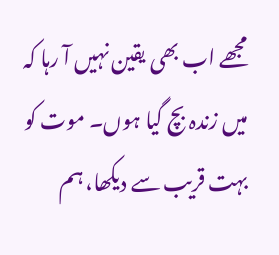مجھے اب بھی یقین نہیں آ رہا کہ میں زندہ بچ گیا ہوں۔ موت کو بہت قریب سے دیکھا، ہم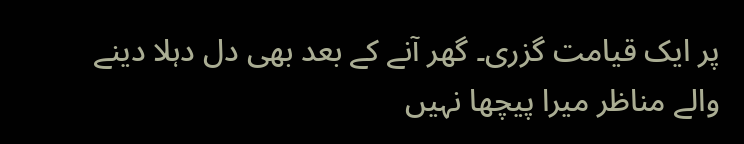پر ایک قیامت گزری۔ گھر آنے کے بعد بھی دل دہلا دینے والے مناظر میرا پیچھا نہیں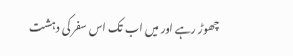چھوڑ رہے اور میں اب تک اس سفر کی دہشت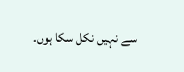سے نہیں نکل سکا ہوں۔